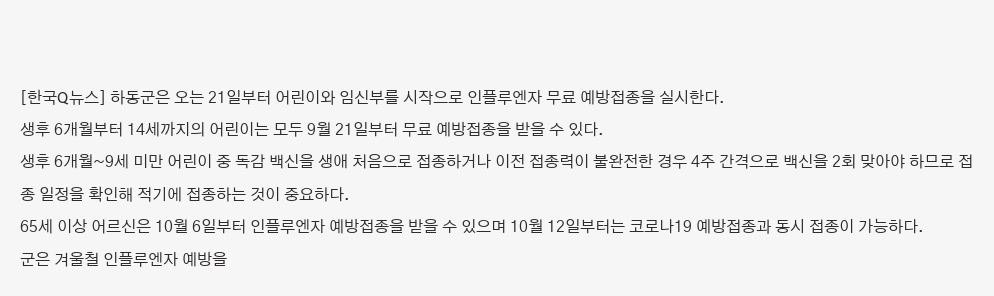[한국Q뉴스] 하동군은 오는 21일부터 어린이와 임신부를 시작으로 인플루엔자 무료 예방접종을 실시한다.
생후 6개월부터 14세까지의 어린이는 모두 9월 21일부터 무료 예방접종을 받을 수 있다.
생후 6개월~9세 미만 어린이 중 독감 백신을 생애 처음으로 접종하거나 이전 접종력이 불완전한 경우 4주 간격으로 백신을 2회 맞아야 하므로 접종 일정을 확인해 적기에 접종하는 것이 중요하다.
65세 이상 어르신은 10월 6일부터 인플루엔자 예방접종을 받을 수 있으며 10월 12일부터는 코로나19 예방접종과 동시 접종이 가능하다.
군은 겨울철 인플루엔자 예방을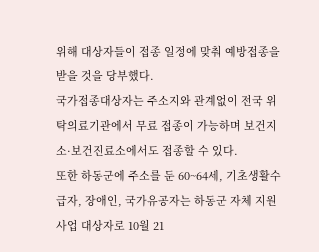위해 대상자들이 접종 일정에 맞춰 예방접종을 받을 것을 당부했다.
국가접종대상자는 주소지와 관계없이 전국 위탁의료기관에서 무료 접종이 가능하며 보건지소·보건진료소에서도 접종할 수 있다.
또한 하동군에 주소를 둔 60~64세, 기초생활수급자, 장애인, 국가유공자는 하동군 자체 지원사업 대상자로 10월 21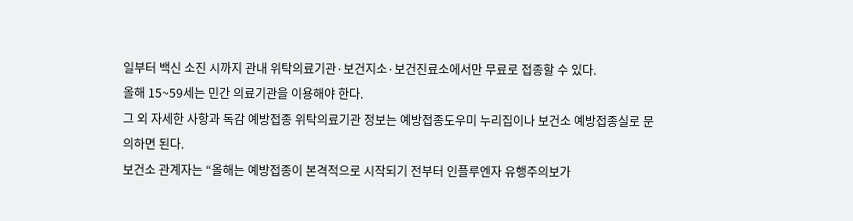일부터 백신 소진 시까지 관내 위탁의료기관·보건지소·보건진료소에서만 무료로 접종할 수 있다.
올해 15~59세는 민간 의료기관을 이용해야 한다.
그 외 자세한 사항과 독감 예방접종 위탁의료기관 정보는 예방접종도우미 누리집이나 보건소 예방접종실로 문의하면 된다.
보건소 관계자는 “올해는 예방접종이 본격적으로 시작되기 전부터 인플루엔자 유행주의보가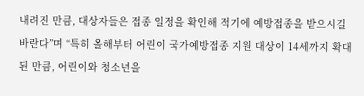내려진 만큼, 대상자들은 접종 일정을 확인해 적기에 예방접종을 받으시길 바란다”며 “특히 올해부터 어린이 국가예방접종 지원 대상이 14세까지 확대된 만큼, 어린이와 청소년을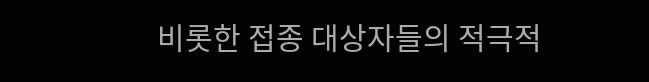비롯한 접종 대상자들의 적극적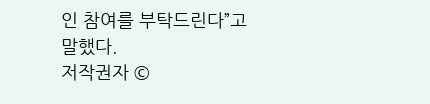인 참여를 부탁드린다”고 말했다.
저작권자 ©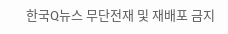한국Q뉴스 무단전재 및 재배포 금지